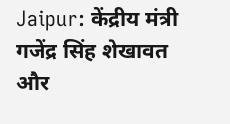Jaipur: केंद्रीय मंत्री गजेंद्र सिंह शेखावत और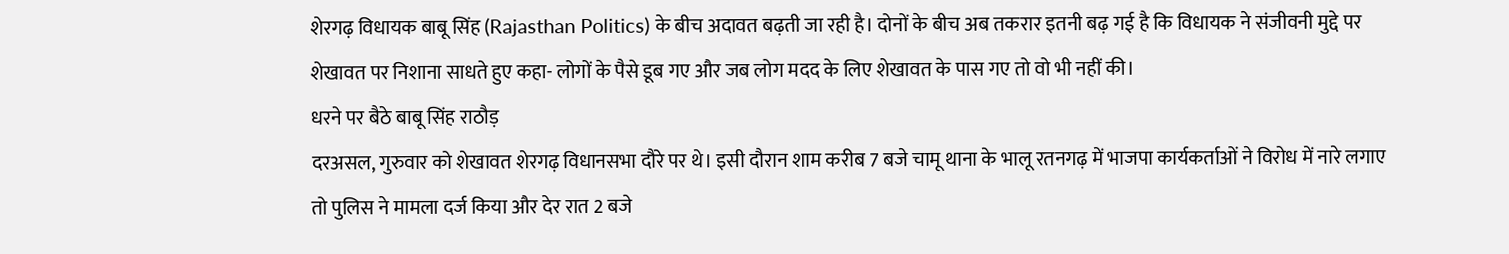शेरगढ़ विधायक बाबू सिंह (Rajasthan Politics) के बीच अदावत बढ़ती जा रही है। दोनों के बीच अब तकरार इतनी बढ़ गई है कि विधायक ने संजीवनी मुद्दे पर शेखावत पर निशाना साधते हुए कहा- लोगों के पैसे डूब गए और जब लोग मदद के लिए शेखावत के पास गए तो वो भी नहीं की।
धरने पर बैठे बाबू सिंह राठौड़
दरअसल, गुरुवार को शेखावत शेरगढ़ विधानसभा दौरे पर थे। इसी दौरान शाम करीब 7 बजे चामू थाना के भालू रतनगढ़ में भाजपा कार्यकर्ताओं ने विरोध में नारे लगाए तो पुलिस ने मामला दर्ज किया और देर रात 2 बजे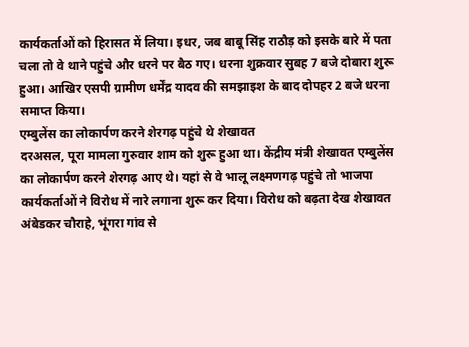कार्यकर्ताओं को हिरासत में लिया। इधर, जब बाबू सिंह राठौड़ को इसके बारे में पता चला तो वे थाने पहुंचे और धरने पर बैठ गए। धरना शुक्रवार सुबह 7 बजे दोबारा शुरू हुआ। आखिर एसपी ग्रामीण धर्मेंद्र यादव की समझाइश के बाद दोपहर 2 बजे धरना समाप्त किया।
एम्बुलेंस का लोकार्पण करने शेरगढ़ पहुंचे थे शेखावत
दरअसल, पूरा मामला गुरुवार शाम को शुरू हुआ था। केंद्रीय मंत्री शेखावत एम्बुलेंस का लोकार्पण करने शेरगढ़ आए थे। यहां से वे भालू लक्ष्मणगढ़ पहुंचे तो भाजपा कार्यकर्ताओं ने विरोध में नारे लगाना शुरू कर दिया। विरोध को बढ़ता देख शेखावत अंबेडकर चौराहे, भूंगरा गांव से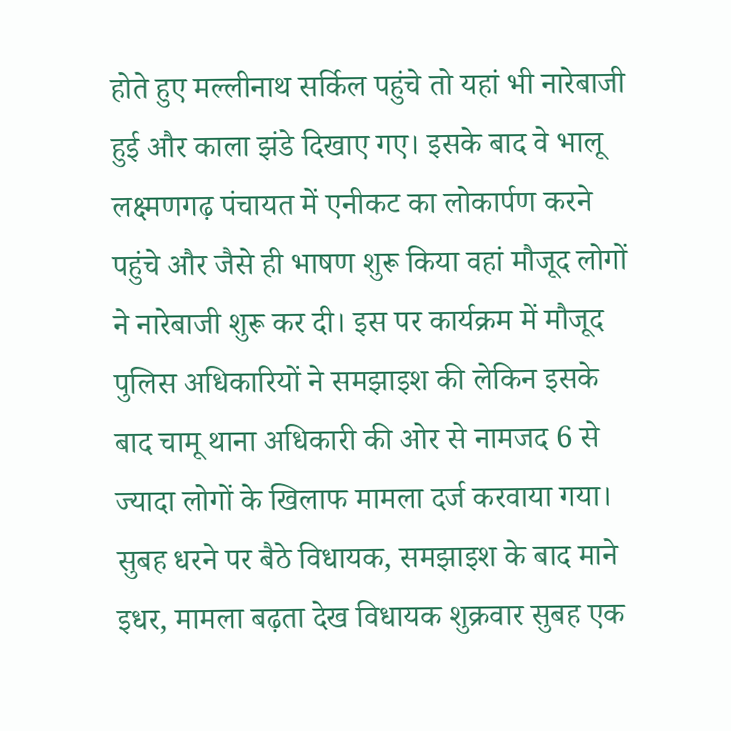होते हुए मल्लीनाथ सर्किल पहुंचे तो यहां भी नारेबाजी हुई और काला झंडे दिखाए गए। इसके बाद वे भालू लक्ष्मणगढ़ पंचायत में एनीकट का लोकार्पण करने पहुंचे और जैसे ही भाषण शुरू किया वहां मौजूद लोगों ने नारेबाजी शुरू कर दी। इस पर कार्यक्रम में मौजूद पुलिस अधिकारियों ने समझाइश की लेकिन इसके बाद चामू थाना अधिकारी की ओर से नामजद 6 से ज्यादा लोगों के खिलाफ मामला दर्ज करवाया गया।
सुबह धरने पर बैठे विधायक, समझाइश के बाद माने
इधर, मामला बढ़ता देख विधायक शुक्रवार सुबह एक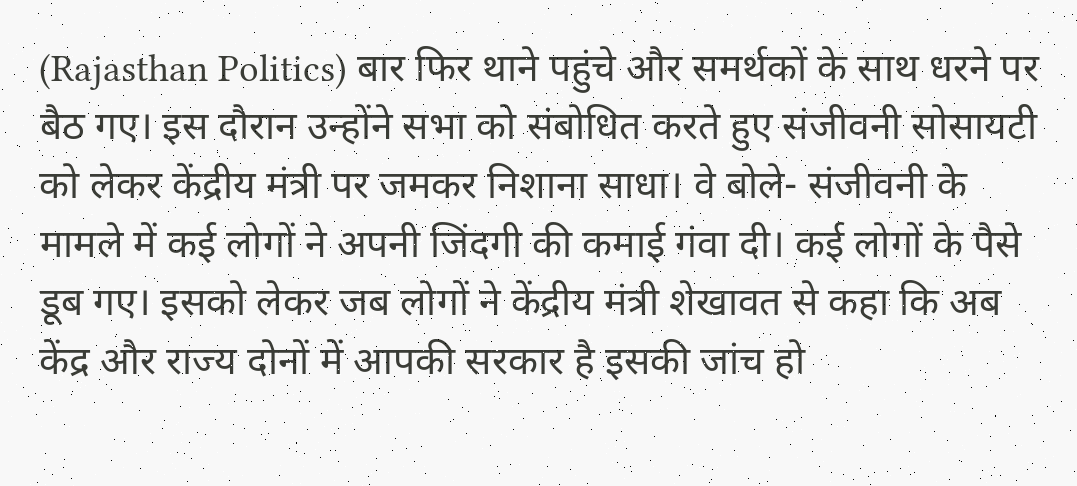(Rajasthan Politics) बार फिर थाने पहुंचे और समर्थकों के साथ धरने पर बैठ गए। इस दौरान उन्होंने सभा को संबोधित करते हुए संजीवनी सोसायटी को लेकर केंद्रीय मंत्री पर जमकर निशाना साधा। वे बोले- संजीवनी के मामले में कई लोगों ने अपनी जिंदगी की कमाई गंवा दी। कई लोगों के पैसे डूब गए। इसको लेकर जब लोगों ने केंद्रीय मंत्री शेखावत से कहा कि अब केंद्र और राज्य दोनों में आपकी सरकार है इसकी जांच हो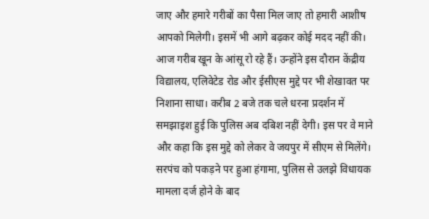जाए और हमारे गरीबों का पैसा मिल जाए तो हमारी आशीष आपको मिलेगी। इसमें भी आगे बढ़कर कोई मदद नहीं की। आज गरीब खून के आंसू रो रहे हैं। उन्होंने इस दौरान केंद्रीय विद्यालय, एलिवेटेड रोड और ईसीएस मुद्दे पर भी शेखावत पर निशाना साधा। करीब 2 बजे तक चले धरना प्रदर्शन में समझाइश हुई कि पुलिस अब दबिश नहीं देगी। इस पर वे माने और कहा कि इस मुद्दे को लेकर वे जयपुर में सीएम से मिलेंगे।
सरपंच को पकड़ने पर हुआ हंगामा, पुलिस से उलझे विधायक
मामला दर्ज होने के बाद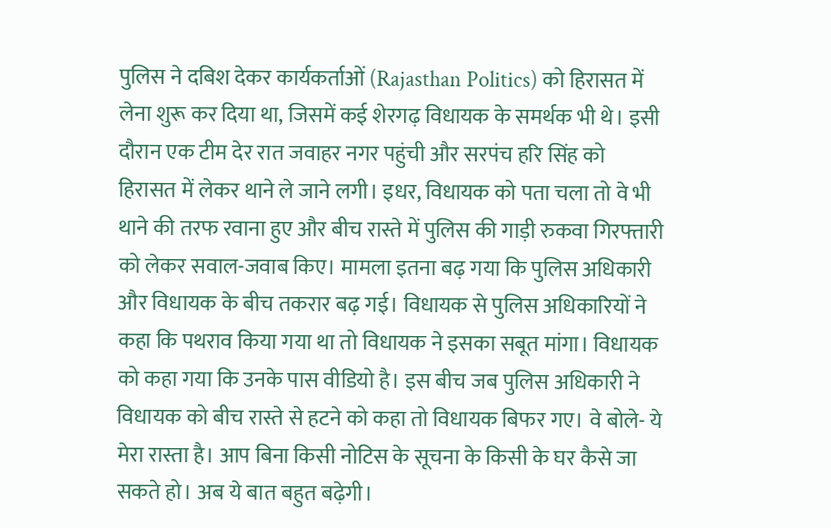पुलिस ने दबिश देकर कार्यकर्ताओं (Rajasthan Politics) को हिरासत में लेना शुरू कर दिया था, जिसमें कई शेरगढ़ विधायक के समर्थक भी थे। इसी दौरान एक टीम देर रात जवाहर नगर पहुंची और सरपंच हरि सिंह को हिरासत में लेकर थाने ले जाने लगी। इधर, विधायक को पता चला तो वे भी थाने की तरफ रवाना हुए और बीच रास्ते में पुलिस की गाड़ी रुकवा गिरफ्तारी को लेकर सवाल-जवाब किए। मामला इतना बढ़ गया कि पुलिस अधिकारी और विधायक के बीच तकरार बढ़ गई। विधायक से पुलिस अधिकारियों ने कहा कि पथराव किया गया था तो विधायक ने इसका सबूत मांगा। विधायक को कहा गया कि उनके पास वीडियो है। इस बीच जब पुलिस अधिकारी ने विधायक को बीच रास्ते से हटने को कहा तो विधायक बिफर गए। वे बोले- ये मेरा रास्ता है। आप बिना किसी नोटिस के सूचना के किसी के घर कैसे जा सकते हो। अब ये बात बहुत बढ़ेगी।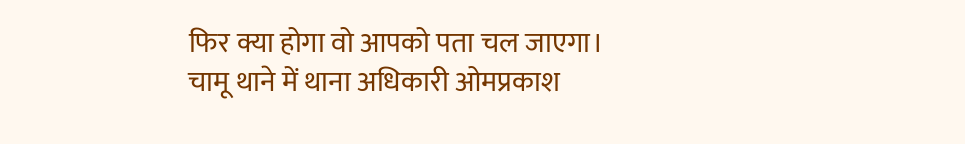फिर क्या होगा वो आपको पता चल जाएगा। चामू थाने में थाना अधिकारी ओमप्रकाश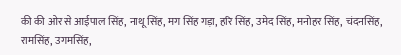की की ओर से आईपाल सिंह, नाथू सिंह, मग सिंह गड़ा, हरि सिंह, उमेद सिंह, मनोहर सिंह, चंदनसिंह, रामसिंह, उगमसिंह,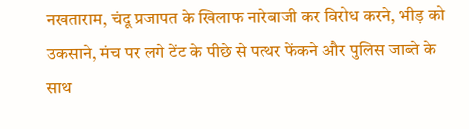नखताराम, चंदू प्रजापत के खिलाफ नारेबाजी कर विरोध करने, भीड़ को उकसाने, मंच पर लगे टेंट के पीछे से पत्थर फेंकने और पुलिस जाब्ते के साथ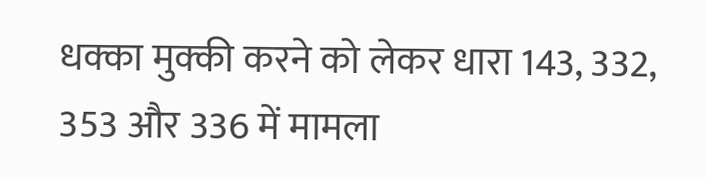धक्का मुक्की करने को लेकर धारा 143, 332, 353 और 336 में मामला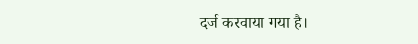दर्ज करवाया गया है।